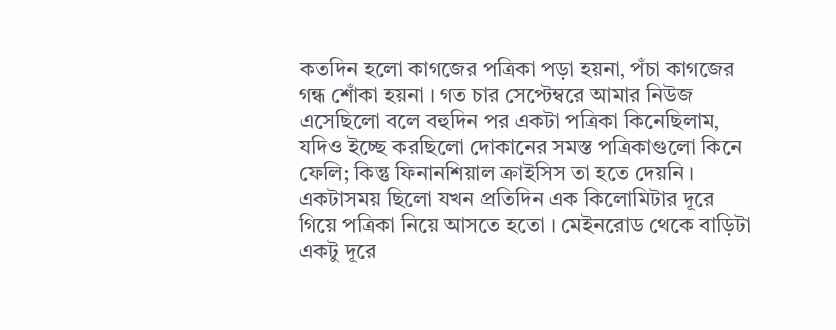কতদিন হলো কাগজের পত্রিকা পড়া হয়না‚ পঁচা কাগজের গন্ধ শোঁকা হয়না । গত চার সেপ্টেম্বরে আমার নিউজ এসেছিলো বলে বহুদিন পর একটা পত্রিকা কিনেছিলাম‚ যদিও ইচ্ছে করছিলো দোকানের সমস্ত পত্রিকাগুলো কিনে ফেলি; কিন্তু ফিনানশিয়াল ক্রাইসিস তা হতে দেয়নি । একটাসময় ছিলো যখন প্রতিদিন এক কিলোমিটার দূরে গিয়ে পত্রিকা নিয়ে আসতে হতো । মেইনরোড থেকে বাড়িটা একটু দূরে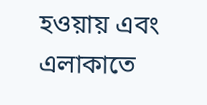হওয়ায় এবং এলাকাতে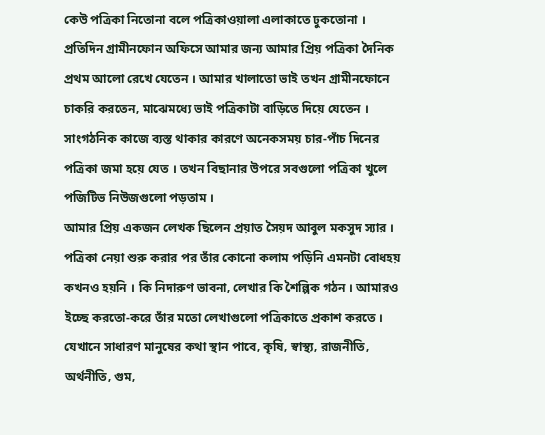কেউ পত্রিকা নিতোনা বলে পত্রিকাওয়ালা এলাকাতে ঢুকতোনা ।
প্রতিদিন গ্রামীনফোন অফিসে আমার জন্য আমার প্রিয় পত্রিকা দৈনিক প্রথম আলো রেখে যেতেন । আমার খালাতো ভাই তখন গ্রামীনফোনে চাকরি করতেন‚ মাঝেমধ্যে ভাই পত্রিকাটা বাড়িতে দিয়ে যেতেন । সাংগঠনিক কাজে ব্যস্ত থাকার কারণে অনেকসময় চার-পাঁচ দিনের পত্রিকা জমা হয়ে যেত । তখন বিছানার উপরে সবগুলো পত্রিকা খুলে পজিটিভ নিউজগুলো পড়তাম ।
আমার প্রিয় একজন লেখক ছিলেন প্রয়াত সৈয়দ আবুল মকসুদ স্যার । পত্রিকা নেয়া শুরু করার পর তাঁর কোনো কলাম পড়িনি এমনটা বোধহয় কখনও হয়নি । কি নিদারুণ ভাবনা‚ লেখার কি শৈল্পিক গঠন । আমারও ইচ্ছে করতো-করে তাঁর মতো লেখাগুলো পত্রিকাতে প্রকাশ করতে । যেখানে সাধারণ মানুষের কথা স্থান পাবে‚ কৃষি‚ স্বাস্থ্য‚ রাজনীতি‚ অর্থনীতি‚ গুম‚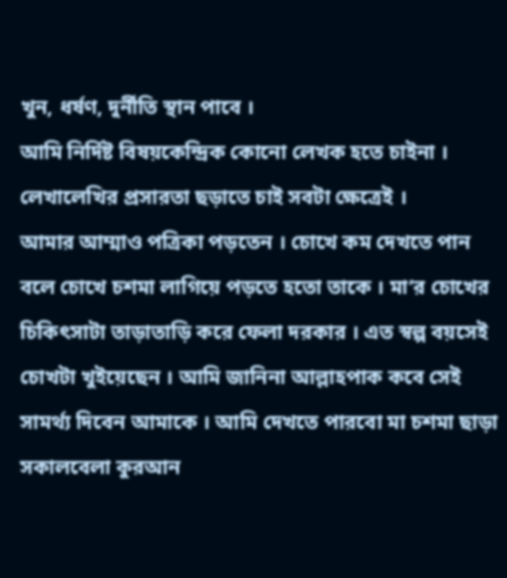খুন‚ ধর্ষণ‚ দুর্নীতি স্থান পাবে ।
আমি নির্দিষ্ট বিষয়কেন্দ্রিক কোনো লেখক হতে চাইনা । লেখালেখির প্রসারতা ছড়াতে চাই সবটা ক্ষেত্রেই ।
আমার আম্মাও পত্রিকা পড়তেন । চোখে কম দেখতে পান বলে চোখে চশমা লাগিয়ে পড়তে হতো তাকে । মা’র চোখের চিকিৎসাটা তাড়াতাড়ি করে ফেলা দরকার । এত স্বল্প বয়সেই চোখটা খুইয়েছেন । আমি জানিনা আল্লাহপাক কবে সেই সামর্থ্য দিবেন আমাকে । আমি দেখতে পারবো মা চশমা ছাড়া সকালবেলা কুরআন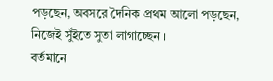পড়ছেন‚ অবসরে দৈনিক প্রথম আলো পড়ছেন‚ নিজেই সুঁইতে সুতা লাগাচ্ছেন ।
বর্তমানে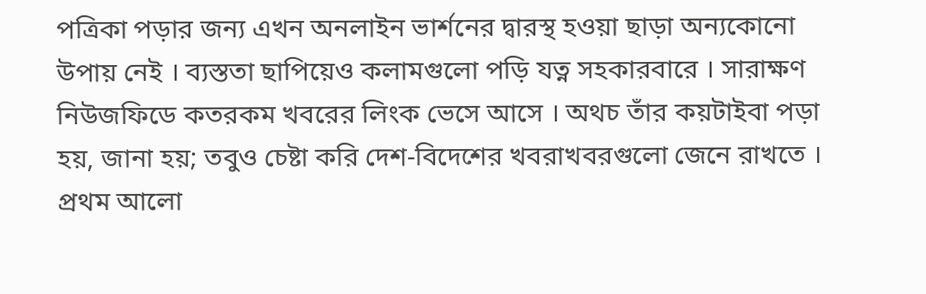পত্রিকা পড়ার জন্য এখন অনলাইন ভার্শনের দ্বারস্থ হওয়া ছাড়া অন্যকোনো উপায় নেই । ব্যস্ততা ছাপিয়েও কলামগুলো পড়ি যত্ন সহকারবারে । সারাক্ষণ নিউজফিডে কতরকম খবরের লিংক ভেসে আসে । অথচ তাঁর কয়টাইবা পড়া হয়‚ জানা হয়; তবুও চেষ্টা করি দেশ-বিদেশের খবরাখবরগুলো জেনে রাখতে ।
প্রথম আলো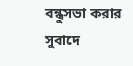বন্ধুসভা করার সুবাদে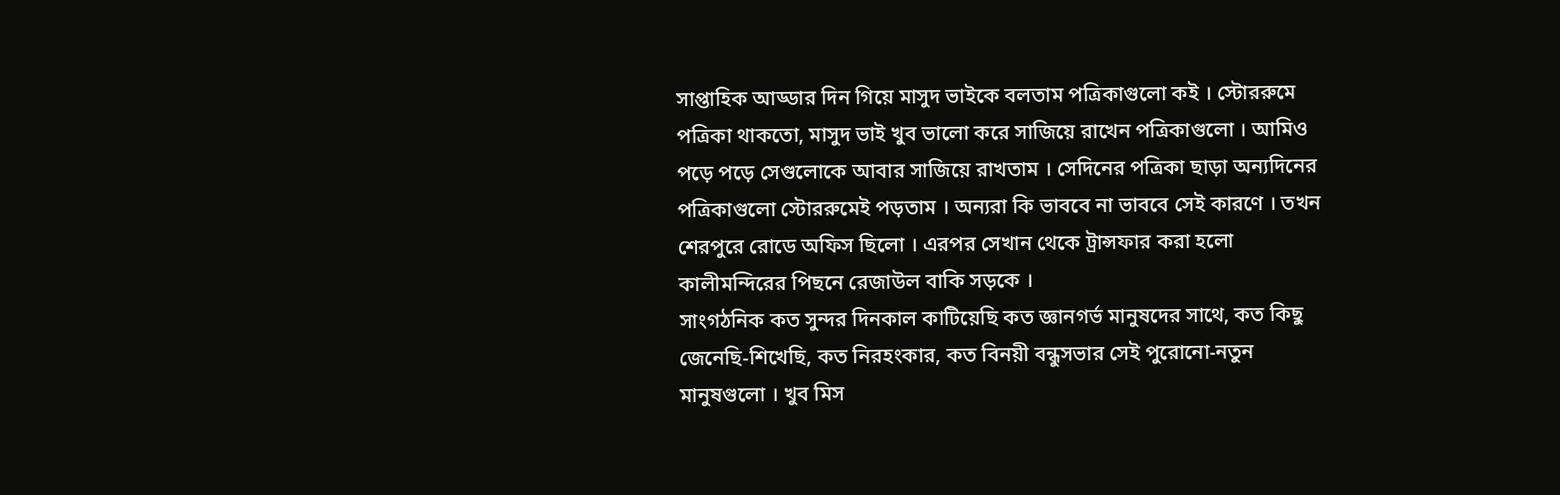সাপ্তাহিক আড্ডার দিন গিয়ে মাসুদ ভাইকে বলতাম পত্রিকাগুলো কই । স্টোররুমে পত্রিকা থাকতো‚ মাসুদ ভাই খুব ভালো করে সাজিয়ে রাখেন পত্রিকাগুলো । আমিও পড়ে পড়ে সেগুলোকে আবার সাজিয়ে রাখতাম । সেদিনের পত্রিকা ছাড়া অন্যদিনের পত্রিকাগুলো স্টোররুমেই পড়তাম । অন্যরা কি ভাববে না ভাববে সেই কারণে । তখন শেরপুরে রোডে অফিস ছিলো । এরপর সেখান থেকে ট্রান্সফার করা হলো কালীমন্দিরের পিছনে রেজাউল বাকি সড়কে ।
সাংগঠনিক কত সুন্দর দিনকাল কাটিয়েছি কত জ্ঞানগর্ভ মানুষদের সাথে‚ কত কিছু জেনেছি-শিখেছি‚ কত নিরহংকার‚ কত বিনয়ী বন্ধুসভার সেই পুরোনো-নতুন মানুষগুলো । খুব মিস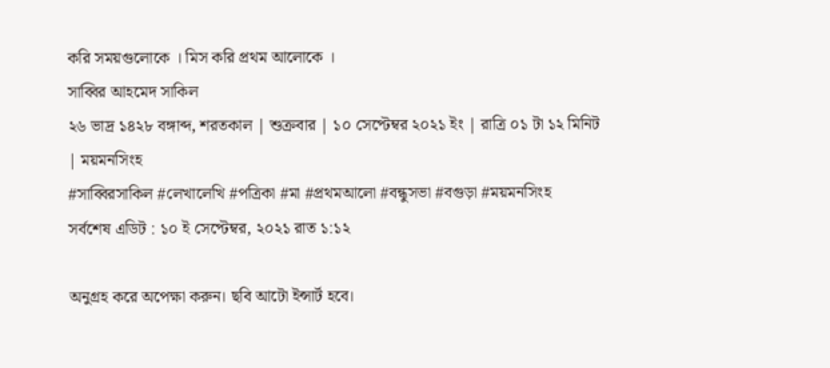করি সময়গুলোকে । মিস করি প্রথম আলোকে ।
সাব্বির আহমেদ সাকিল
২৬ ভাদ্র ১৪২৮ বঙ্গাব্দ‚ শরতকাল | শুক্রবার | ১০ সেপ্টেম্বর ২০২১ ইং | রাত্রি ০১ টা ১২ মিনিট | ময়মনসিংহ
#সাব্বিরসাকিল #লেখালেখি #পত্রিকা #মা #প্রথমআলো #বন্ধুসভা #বগুড়া #ময়মনসিংহ
সর্বশেষ এডিট : ১০ ই সেপ্টেম্বর, ২০২১ রাত ১:১২

অনুগ্রহ করে অপেক্ষা করুন। ছবি আটো ইন্সার্ট হবে।